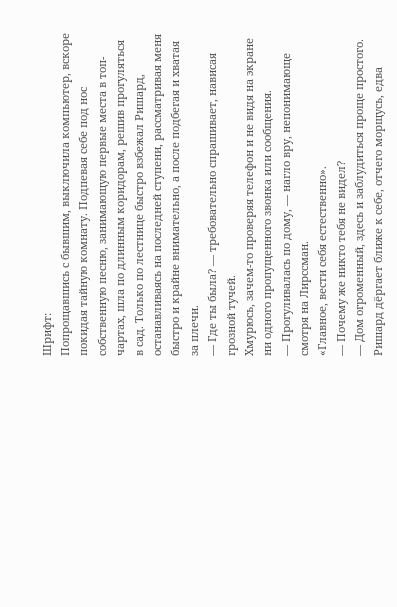Шрифт:
Попрощавшись с бывшим, выключила компьютер, вскоре покидая тайную комнату. Подпевая себе под нос собственную песню, занимающую первые места в топ-чартах, шла по длинным коридорам, решив прогуляться в сад. Только по лестнице быстро взбежал Ришард, останавливаясь на последней ступени, рассматривая меня быстро и крайне внимательно, а после подбегая и хватая за плечи.
— Где ты была? — требовательно спрашивает, нависая грозной тучей.
Хмурюсь, зачем-то проверяя телефон и не видя на экране ни одного пропущенного звонка или сообщения.
— Прогуливалась по дому, — нагло вру, непонимающе смотря на Лирссман.
«Главное, вести себя естественно».
— Почему же никто тебя не видел?
— Дом огроменный, здесь и заблудиться проще простого.
Ришард дёргает ближе к себе, отчего морщусь, едва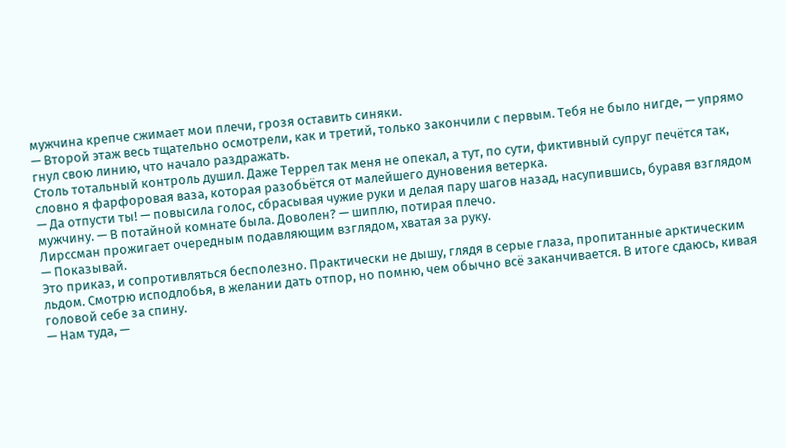мужчина крепче сжимает мои плечи, грозя оставить синяки.
— Второй этаж весь тщательно осмотрели, как и третий, только закончили с первым. Тебя не было нигде, — упрямо гнул свою линию, что начало раздражать.
Столь тотальный контроль душил. Даже Террел так меня не опекал, а тут, по сути, фиктивный супруг печётся так, словно я фарфоровая ваза, которая разобьётся от малейшего дуновения ветерка.
— Да отпусти ты! — повысила голос, сбрасывая чужие руки и делая пару шагов назад, насупившись, буравя взглядом мужчину. — В потайной комнате была. Доволен? — шиплю, потирая плечо.
Лирссман прожигает очередным подавляющим взглядом, хватая за руку.
— Показывай.
Это приказ, и сопротивляться бесполезно. Практически не дышу, глядя в серые глаза, пропитанные арктическим льдом. Смотрю исподлобья, в желании дать отпор, но помню, чем обычно всё заканчивается. В итоге сдаюсь, кивая головой себе за спину.
— Нам туда, —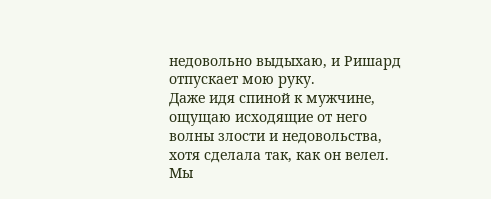недовольно выдыхаю, и Ришард отпускает мою руку.
Даже идя спиной к мужчине, ощущаю исходящие от него волны злости и недовольства, хотя сделала так, как он велел. Мы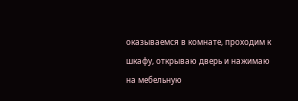оказываемся в комнате, проходим к шкафу, открываю дверь и нажимаю на мебельную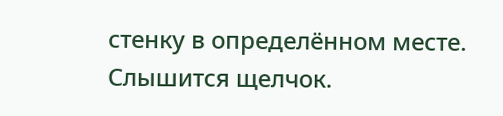стенку в определённом месте. Слышится щелчок.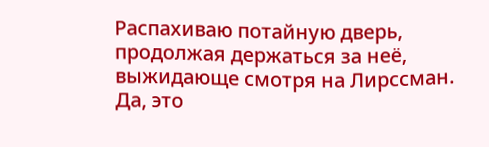Распахиваю потайную дверь, продолжая держаться за неё, выжидающе смотря на Лирссман.
Да, это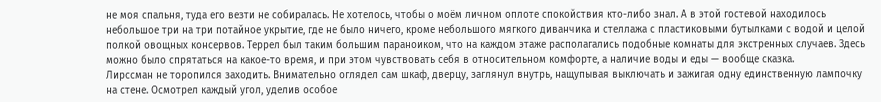не моя спальня, туда его везти не собиралась. Не хотелось, чтобы о моём личном оплоте спокойствия кто-либо знал. А в этой гостевой находилось небольшое три на три потайное укрытие, где не было ничего, кроме небольшого мягкого диванчика и стеллажа с пластиковыми бутылками с водой и целой полкой овощных консервов. Террел был таким большим параноиком, что на каждом этаже располагались подобные комнаты для экстренных случаев. Здесь можно было спрятаться на какое-то время, и при этом чувствовать себя в относительном комфорте, а наличие воды и еды — вообще сказка.
Лирссман не торопился заходить. Внимательно оглядел сам шкаф, дверцу, заглянул внутрь, нащупывая выключать и зажигая одну единственную лампочку на стене. Осмотрел каждый угол, уделив особое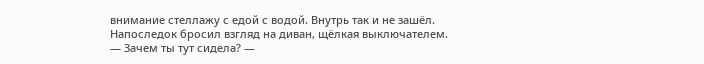внимание стеллажу с едой с водой. Внутрь так и не зашёл. Напоследок бросил взгляд на диван, щёлкая выключателем.
— Зачем ты тут сидела? —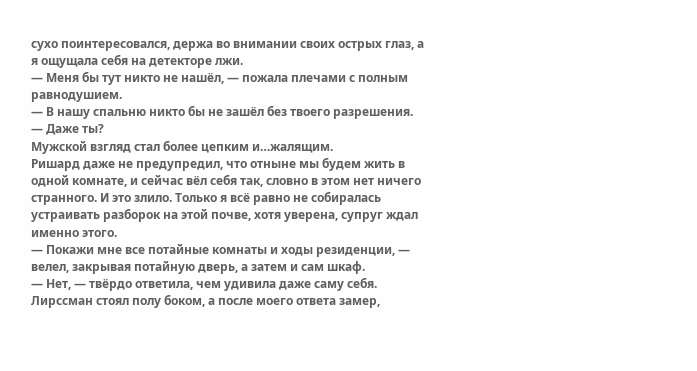сухо поинтересовался, держа во внимании своих острых глаз, а я ощущала себя на детекторе лжи.
— Меня бы тут никто не нашёл, — пожала плечами с полным равнодушием.
— В нашу спальню никто бы не зашёл без твоего разрешения.
— Даже ты?
Мужской взгляд стал более цепким и…жалящим.
Ришард даже не предупредил, что отныне мы будем жить в одной комнате, и сейчас вёл себя так, словно в этом нет ничего странного. И это злило. Только я всё равно не собиралась устраивать разборок на этой почве, хотя уверена, супруг ждал именно этого.
— Покажи мне все потайные комнаты и ходы резиденции, — велел, закрывая потайную дверь, а затем и сам шкаф.
— Нет, — твёрдо ответила, чем удивила даже саму себя.
Лирссман стоял полу боком, а после моего ответа замер,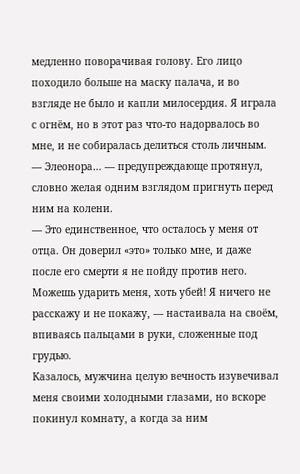медленно поворачивая голову. Его лицо походило больше на маску палача, и во взгляде не было и капли милосердия. Я играла с огнём, но в этот раз что-то надорвалось во мне, и не собиралась делиться столь личным.
— Элеонора… — предупреждающе протянул, словно желая одним взглядом пригнуть перед ним на колени.
— Это единственное, что осталось у меня от отца. Он доверил «это» только мне, и даже после его смерти я не пойду против него. Можешь ударить меня, хоть убей! Я ничего не расскажу и не покажу, — настаивала на своём, впиваясь пальцами в руки, сложенные под грудью.
Казалось, мужчина целую вечность изувечивал меня своими холодными глазами, но вскоре покинул комнату, а когда за ним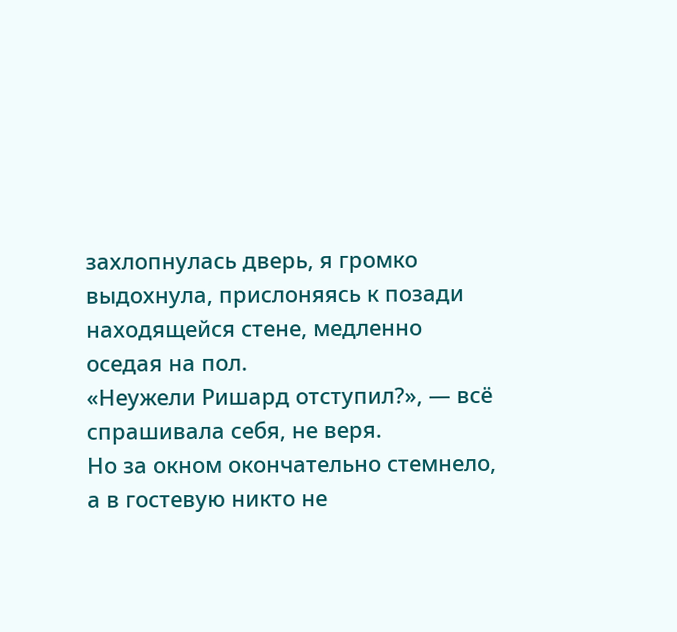захлопнулась дверь, я громко выдохнула, прислоняясь к позади находящейся стене, медленно оседая на пол.
«Неужели Ришард отступил?», — всё спрашивала себя, не веря.
Но за окном окончательно стемнело, а в гостевую никто не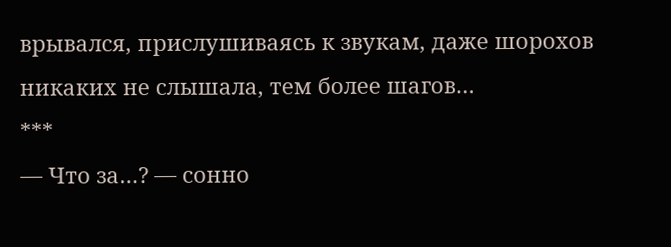врывался, прислушиваясь к звукам, даже шорохов никаких не слышала, тем более шагов…
***
— Что за…? — сонно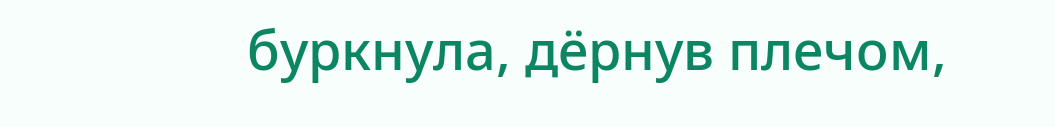буркнула, дёрнув плечом,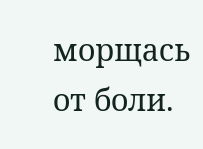морщась от боли.